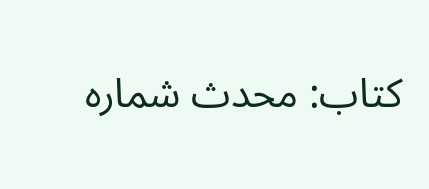کتاب: محدث شمارہ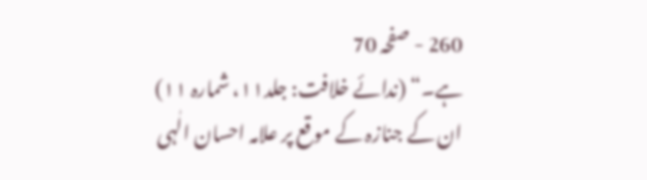260 - صفحہ 70
ہے۔“ (ندائے خلافت: جلد۱۱، شمارہ ۱۱)
ان کے جنازہ کے موقع پر علامہ احسان الٰہی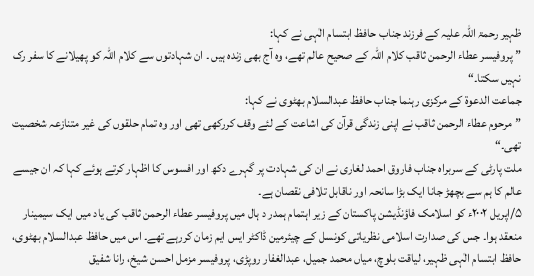ظہیر رحمۃ اللہ علیہ کے فرزند جناب حافظ ابتسام الٰہی نے کہا:
”پروفیسر عطاء الرحمن ثاقب کلام اللہ کے صحیح عالم تھے، وہ آج بھی زندہ ہیں ۔ ان شہادتوں سے کلام اللہ کو پھیلانے کا سفر رک نہیں سکتا۔“
جماعت الدعوة کے مرکزی رہنما جناب حافظ عبدالسلام بھٹوی نے کہا:
”مرحوم عطاء الرحمن ثاقب نے اپنی زندگی قرآن کی اشاعت کے لئے وقف کررکھی تھی اور وہ تمام حلقوں کی غیر متنازعہ شخصیت تھی۔“
ملت پارٹی کے سربراہ جناب فاروق احمد لغاری نے ان کی شہادت پر گہرے دکھ اور افسوس کا اظہار کرتے ہوئے کہا کہ ان جیسے عالم کا ہم سے بچھڑ جانا ایک بڑا سانحہ اور ناقابل تلافی نقصان ہے۔
۵/اپریل ۲۰۰۲ء کو اسلامک فاؤنڈیشن پاکستان کے زیر اہتمام ہمدر د ہال میں پروفیسر عطاء الرحمن ثاقب کی یاد میں ایک سیمینار منعقد ہوا۔ جس کی صدارت اسلامی نظریاتی کونسل کے چیئرمین ڈاکٹر ایس ایم زمان کررہے تھے۔ اس میں حافظ عبدالسلام بھٹوی، حافظ ابتسام الٰہی ظہیر، لیاقت بلوچ، میاں محمد جمیل، عبدالغفار روپڑی، پروفیسر مزمل احسن شیخ، رانا شفیق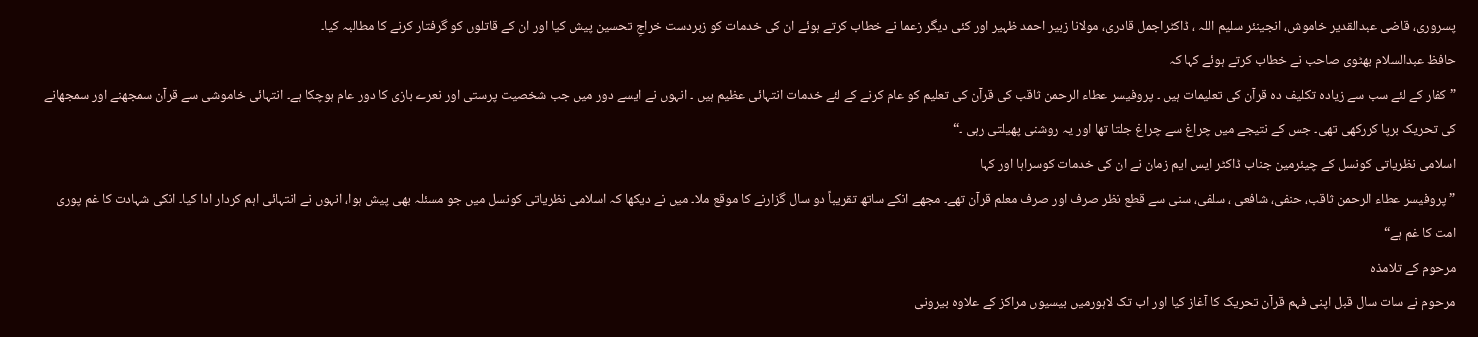پسروری، قاضی عبدالقدیر خاموش، انجینئر سلیم اللہ ، ڈاکٹراجمل قادری، مولانا زبیر احمد ظہیر اور کئی دیگر زعما نے خطاب کرتے ہوئے ان کی خدمات کو زبردست خراجِ تحسین پیش کیا اور ان کے قاتلوں کو گرفتار کرنے کا مطالبہ کیا۔
حافظ عبدالسلام بھٹوی صاحب نے خطاب کرتے ہوئے کہا کہ
”کفار کے لئے سب سے زیادہ تکلیف دہ قرآن کی تعلیمات ہیں ۔ پروفیسر عطاء الرحمن ثاقب کی قرآن کی تعلیم کو عام کرنے کے لئے خدمات انتہائی عظیم ہیں ۔ انہوں نے ایسے دور میں جب شخصیت پرستی اور نعرے بازی کا دور عام ہوچکا ہے۔ انتہائی خاموشی سے قرآن سمجھنے اور سمجھانے کی تحریک برپا کررکھی تھی۔ جس کے نتیجے میں چراغ سے چراغ جلتا تھا اور یہ روشنی پھیلتی رہی ۔“
اسلامی نظریاتی کونسل کے چیئرمین جناب ڈاکٹر ایس ایم زمان نے ان کی خدمات کوسراہا اور کہا
” پروفیسر عطاء الرحمن ثاقب، حنفی، شافعی ، سلفی، سنی سے قطع نظر صرف اور صرف معلم قرآن تھے۔ مجھے انکے ساتھ تقریباً دو سال گزارنے کا موقع ملا۔ میں نے دیکھا کہ اسلامی نظریاتی کونسل میں جو مسئلہ بھی پیش ہوا، انہوں نے انتہائی اہم کردار ادا کیا۔ انکی شہادت کا غم پوری امت کا غم ہے“
مرحوم کے تلامذہ
مرحوم نے سات سال قبل اپنی فہم قرآن تحریک کا آغاز کیا اور اب تک لاہورمیں بیسیوں مراکز کے علاوہ بیرونی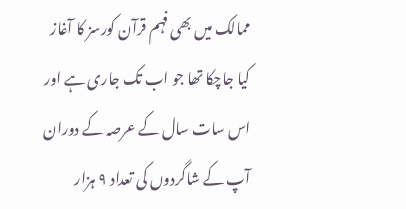ممالک میں بھی فہم قرآن کورسز کا آغاز کیا جاچکا تھا جو اب تک جاری ہے اور اس سات سال کے عرصہ کے دوران آپ کے شاگردوں کی تعداد ۹ ہزار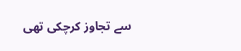سے تجاوز کرچکی تھی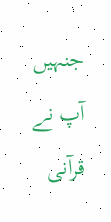جنہیں آپ نے قرآنی